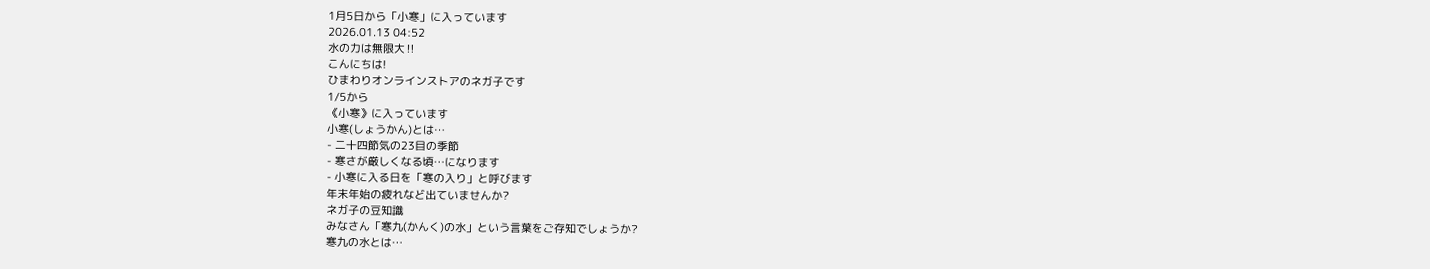1月5日から「小寒」に入っています
2026.01.13 04:52
水の力は無限大‼
こんにちは!
ひまわりオンラインストアのネガ子です
1/5から
《小寒》に入っています
小寒(しょうかん)とは…
- 二十四節気の23目の季節
- 寒さが厳しくなる頃…になります
- 小寒に入る日を「寒の入り」と呼びます
年末年始の疲れなど出ていませんか?
ネガ子の豆知識
みなさん「寒九(かんく)の水」という言葉をご存知でしょうか?
寒九の水とは…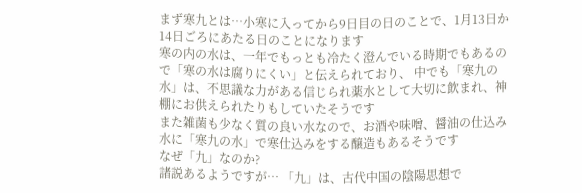まず寒九とは…小寒に入ってから9日目の日のことで、1月13日か14日ごろにあたる日のことになります
寒の内の水は、一年でもっとも冷たく澄んでいる時期でもあるので「寒の水は腐りにくい」と伝えられており、 中でも「寒九の水」は、不思議な力がある信じられ薬水として大切に飲まれ、神棚にお供えられたりもしていたそうです
また雑菌も少なく質の良い水なので、お酒や味噌、醤油の仕込み水に「寒九の水」で寒仕込みをする醸造もあるそうです
なぜ「九」なのか?
諸説あるようですが… 「九」は、古代中国の陰陽思想で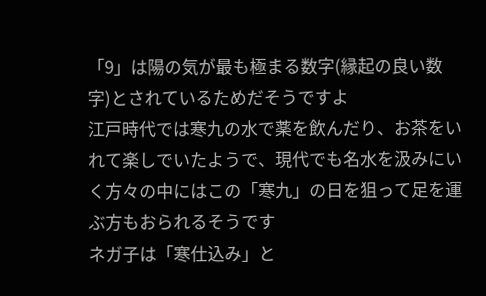「9」は陽の気が最も極まる数字(縁起の良い数字)とされているためだそうですよ
江戸時代では寒九の水で薬を飲んだり、お茶をいれて楽しでいたようで、現代でも名水を汲みにいく方々の中にはこの「寒九」の日を狙って足を運ぶ方もおられるそうです
ネガ子は「寒仕込み」と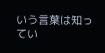いう言葉は知ってい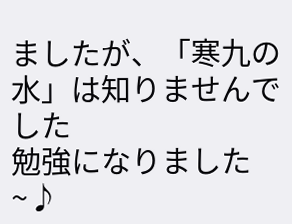ましたが、「寒九の水」は知りませんでした
勉強になりました~♪